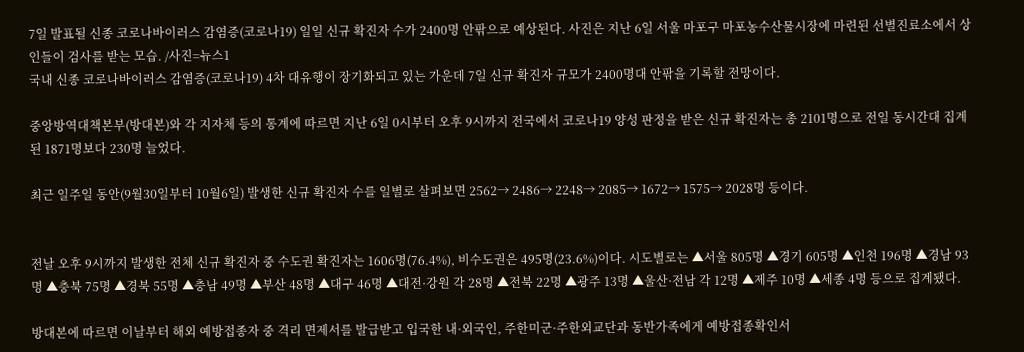7일 발표될 신종 코로나바이러스 감염증(코로나19) 일일 신규 확진자 수가 2400명 안팎으로 예상된다. 사진은 지난 6일 서울 마포구 마포농수산물시장에 마련된 선별진료소에서 상인들이 검사를 받는 모습. /사진=뉴스1
국내 신종 코로나바이러스 감염증(코로나19) 4차 대유행이 장기화되고 있는 가운데 7일 신규 확진자 규모가 2400명대 안팎을 기록할 전망이다.

중앙방역대책본부(방대본)와 각 지자체 등의 통계에 따르면 지난 6일 0시부터 오후 9시까지 전국에서 코로나19 양성 판정을 받은 신규 확진자는 총 2101명으로 전일 동시간대 집계된 1871명보다 230명 늘었다.

최근 일주일 동안(9월30일부터 10월6일) 발생한 신규 확진자 수를 일별로 살펴보면 2562→ 2486→ 2248→ 2085→ 1672→ 1575→ 2028명 등이다.


전날 오후 9시까지 발생한 전체 신규 확진자 중 수도권 확진자는 1606명(76.4%), 비수도권은 495명(23.6%)이다. 시도별로는 ▲서울 805명 ▲경기 605명 ▲인천 196명 ▲경남 93명 ▲충북 75명 ▲경북 55명 ▲충남 49명 ▲부산 48명 ▲대구 46명 ▲대전·강원 각 28명 ▲전북 22명 ▲광주 13명 ▲울산·전남 각 12명 ▲제주 10명 ▲세종 4명 등으로 집계됐다.

방대본에 따르면 이날부터 해외 예방접종자 중 격리 면제서를 발급받고 입국한 내·외국인, 주한미군·주한외교단과 동반가족에게 예방접종확인서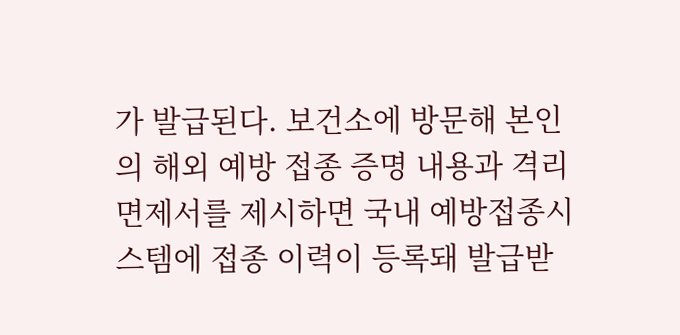가 발급된다. 보건소에 방문해 본인의 해외 예방 접종 증명 내용과 격리 면제서를 제시하면 국내 예방접종시스템에 접종 이력이 등록돼 발급받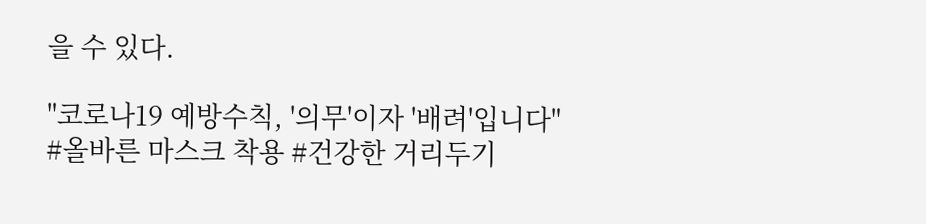을 수 있다.

"코로나19 예방수칙, '의무'이자 '배려'입니다"
#올바른 마스크 착용 #건강한 거리두기